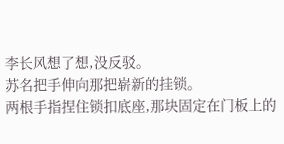李长风想了想,没反驳。
苏名把手伸向那把崭新的挂锁。
两根手指捏住锁扣底座,那块固定在门板上的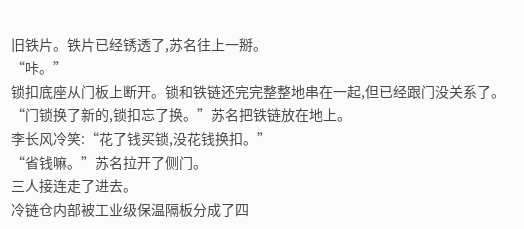旧铁片。铁片已经锈透了,苏名往上一掰。
“咔。”
锁扣底座从门板上断开。锁和铁链还完完整整地串在一起,但已经跟门没关系了。
“门锁换了新的,锁扣忘了换。”苏名把铁链放在地上。
李长风冷笑:“花了钱买锁,没花钱换扣。”
“省钱嘛。”苏名拉开了侧门。
三人接连走了进去。
冷链仓内部被工业级保温隔板分成了四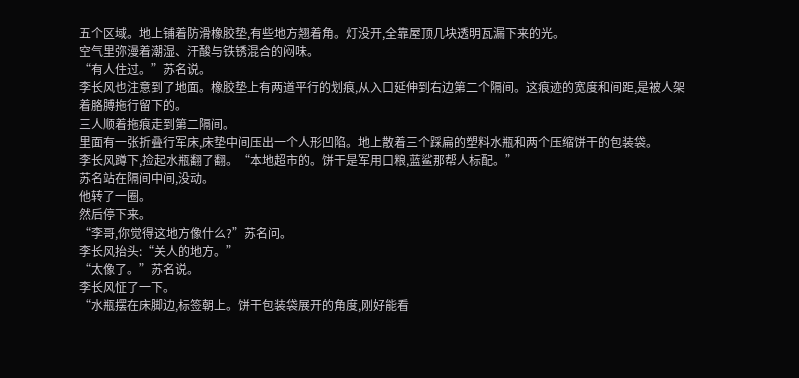五个区域。地上铺着防滑橡胶垫,有些地方翘着角。灯没开,全靠屋顶几块透明瓦漏下来的光。
空气里弥漫着潮湿、汗酸与铁锈混合的闷味。
“有人住过。”苏名说。
李长风也注意到了地面。橡胶垫上有两道平行的划痕,从入口延伸到右边第二个隔间。这痕迹的宽度和间距,是被人架着胳膊拖行留下的。
三人顺着拖痕走到第二隔间。
里面有一张折叠行军床,床垫中间压出一个人形凹陷。地上散着三个踩扁的塑料水瓶和两个压缩饼干的包装袋。
李长风蹲下,捡起水瓶翻了翻。“本地超市的。饼干是军用口粮,蓝鲨那帮人标配。”
苏名站在隔间中间,没动。
他转了一圈。
然后停下来。
“李哥,你觉得这地方像什么?”苏名问。
李长风抬头:“关人的地方。”
“太像了。”苏名说。
李长风怔了一下。
“水瓶摆在床脚边,标签朝上。饼干包装袋展开的角度,刚好能看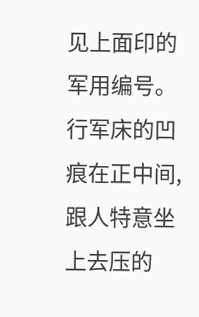见上面印的军用编号。行军床的凹痕在正中间,跟人特意坐上去压的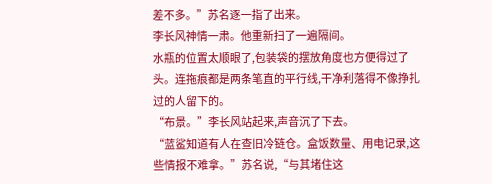差不多。”苏名逐一指了出来。
李长风神情一肃。他重新扫了一遍隔间。
水瓶的位置太顺眼了,包装袋的摆放角度也方便得过了头。连拖痕都是两条笔直的平行线,干净利落得不像挣扎过的人留下的。
“布景。”李长风站起来,声音沉了下去。
“蓝鲨知道有人在查旧冷链仓。盒饭数量、用电记录,这些情报不难拿。”苏名说,“与其堵住这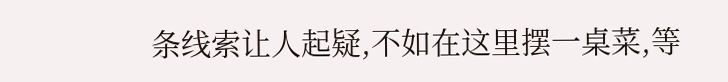条线索让人起疑,不如在这里摆一桌菜,等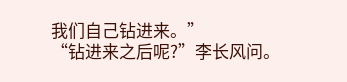我们自己钻进来。”
“钻进来之后呢?”李长风问。